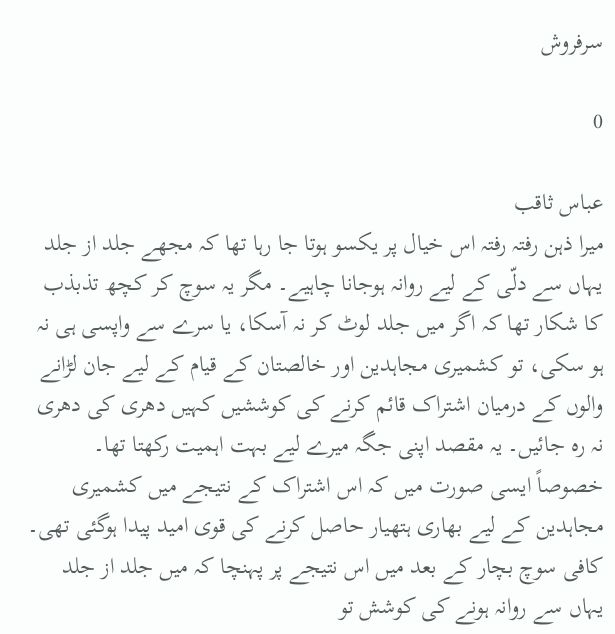سرفروش

0

عباس ثاقب
میرا ذہن رفتہ رفتہ اس خیال پر یکسو ہوتا جا رہا تھا کہ مجھے جلد از جلد یہاں سے دلّی کے لیے روانہ ہوجانا چاہیے۔ مگر یہ سوچ کر کچھ تذبذب کا شکار تھا کہ اگر میں جلد لوٹ کر نہ آسکا، یا سرے سے واپسی ہی نہ ہو سکی، تو کشمیری مجاہدین اور خالصتان کے قیام کے لیے جان لڑانے والوں کے درمیان اشتراک قائم کرنے کی کوششیں کہیں دھری کی دھری نہ رہ جائیں۔ یہ مقصد اپنی جگہ میرے لیے بہت اہمیت رکھتا تھا۔ خصوصاً ایسی صورت میں کہ اس اشتراک کے نتیجے میں کشمیری مجاہدین کے لیے بھاری ہتھیار حاصل کرنے کی قوی امید پیدا ہوگئی تھی۔
کافی سوچ بچار کے بعد میں اس نتیجے پر پہنچا کہ میں جلد از جلد یہاں سے روانہ ہونے کی کوشش تو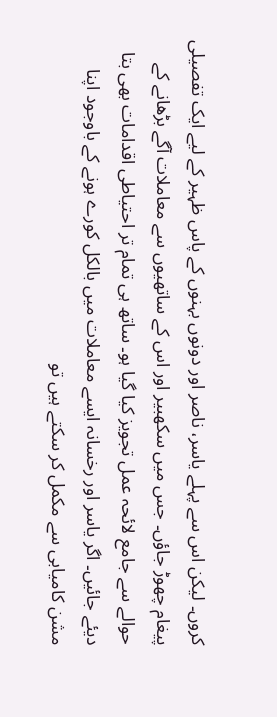کروں۔ لیکن اس سے پہلے یاسر، ناصر اور دونوں بہنوں کے پاس ظہیر کے لیے ایک تفصیلی پیغام چھوڑ جاؤں۔ جس میں سکھبیر اور اس کے ساتھیوں سے معاملات آگے بڑھانے کے حوالے سے جامع لائحہ عمل تجویز کیا گیا ہو۔ ساتھ ہی تمام تر احتیاطی اقدامات بھی بتا دیئے جائیں۔ اگر یاسر اور رخسانہ ایسے معاملات میں بالکل کورے ہونے کے باوجود اپنا مشن کامیابی سے مکمل کر سکتے ہیں تو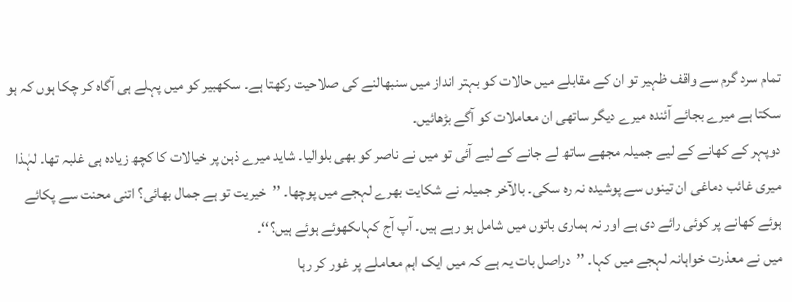تمام سرد گرم سے واقف ظہیر تو ان کے مقابلے میں حالات کو بہتر انداز میں سنبھالنے کی صلاحیت رکھتا ہے۔ سکھبیر کو میں پہلے ہی آگاہ کر چکا ہوں کہ ہو سکتا ہے میرے بجائے آئندہ میرے دیگر ساتھی ان معاملات کو آگے بڑھائیں۔
دوپہر کے کھانے کے لیے جمیلہ مجھے ساتھ لے جانے کے لیے آئی تو میں نے ناصر کو بھی بلوالیا۔ شاید میرے ذہن پر خیالات کا کچھ زیادہ ہی غلبہ تھا۔ لہٰذا میری غائب دماغی ان تینوں سے پوشیدہ نہ رہ سکی۔ بالآخر جمیلہ نے شکایت بھرے لہجے میں پوچھا۔ ’’خیریت تو ہے جمال بھائی؟ اتنی محنت سے پکائے ہوئے کھانے پر کوئی رائے دی ہے اور نہ ہماری باتوں میں شامل ہو رہے ہیں۔ آپ آج کہاںکھوئے ہوئے ہیں؟‘‘۔
میں نے معذرت خواہانہ لہجے میں کہا۔ ’’دراصل بات یہ ہے کہ میں ایک اہم معاملے پر غور کر رہا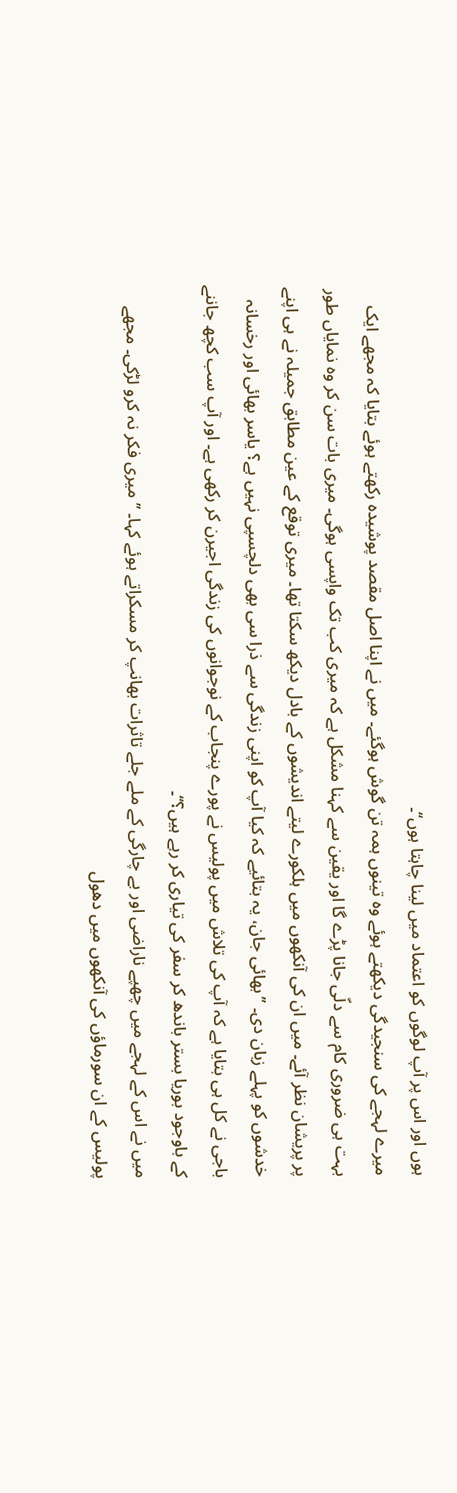ہوں اور اس پر آپ لوگوں کو اعتماد میں لینا چاہتا ہوں‘‘۔
میرے لہجے کی سنجیدگی دیکھتے ہوئے وہ تینوں ہمہ تن گوش ہوگئے۔ میں نے اپنا اصل مقصد پوشیدہ رکھتے ہوئے بتایا کہ مجھے ایک بہت ہی ضروری کام سے دلّی جانا پڑے گا اور یقین سے کہنا مشکل ہے کہ میری کب تک واپسی ہوگی۔ میری بات سن کر وہ نمایاں طور پر پریشان نظر آئے۔ میں ان کی آنکھوں میں ہلکورے لیتے اندیشوں کے بادل دیکھ سکتا تھا۔ میری توقع کے عین مطابق جمیلہ نے ہی اپنے خدشوں کو پہلے زبان دی۔ ’’بھائی جان، یہ بتائیے کہ کیا آپ کو اپنی زندگی سے ذرا سی بھی دلچسپی نہیں ہے؟ یاسر بھائی اور رخسانہ باجی نے کل ہی بتایا ہے کہ آپ کی تلاش میں پولیس نے پورے پنجاب کے نوجوانوں کی زندگی اجیرن کر رکھی ہے۔ اور آپ سب کچھ جاننے کے باوجود بوریا بستر باندھ کر سفر کی تیاری کر رہے ہیں؟‘‘۔
میں نے اس کے لہجے میں چھپے ناراضی اور بے چارگی کے ملے جلے تاثرات بھانپ کر مسکراتے ہوئے کہا۔ ’’میری فکر نہ کرو لڑکی۔ مجھے پولیس کے ان سورماؤں کی آنکھوں میں دھول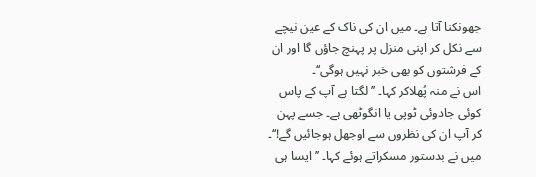جھونکنا آتا ہے۔ میں ان کی ناک کے عین نیچے سے نکل کر اپنی منزل پر پہنچ جاؤں گا اور ان کے فرشتوں کو بھی خبر نہیں ہوگی‘‘۔
اس نے منہ پُھلاکر کہا۔ ’’لگتا ہے آپ کے پاس کوئی جادوئی ٹوپی یا انگوٹھی ہے۔ جسے پہن کر آپ ان کی نظروں سے اوجھل ہوجائیں گے!‘‘۔
میں نے بدستور مسکراتے ہوئے کہا۔ ’’ایسا ہی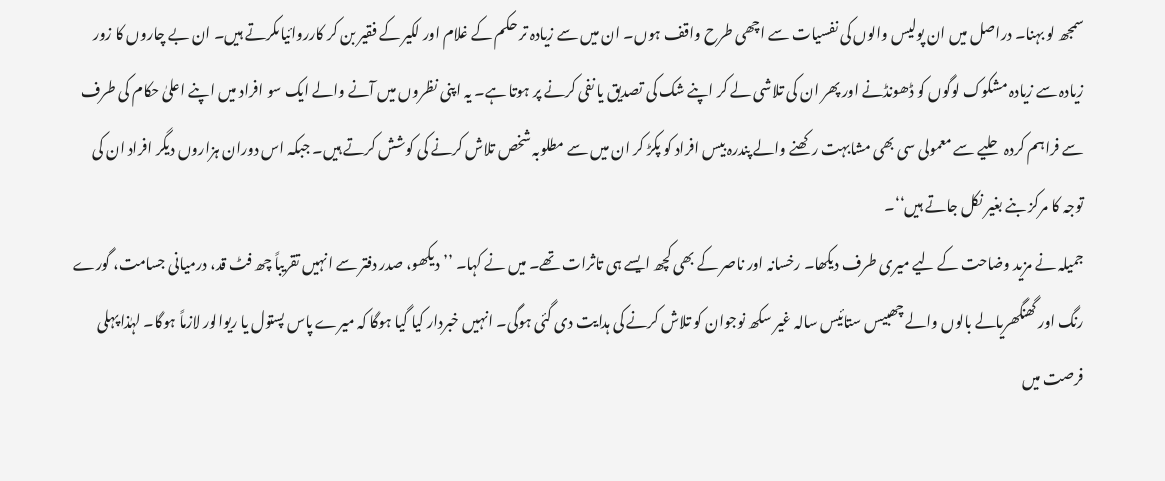سمجھ لو بہنا۔ دراصل میں ان پولیس والوں کی نفسیات سے اچھی طرح واقف ہوں۔ ان میں سے زیادہ تر حکم کے غلام اور لکیر کے فقیر بن کر کارروائیاںکرتے ہیں۔ ان بے چاروں کا زور زیادہ سے زیادہ مشکوک لوگوں کو ڈھونڈنے اور پھر ان کی تلاشی لے کر اپنے شک کی تصدیق یا نفی کرنے پر ہوتا ہے۔ یہ اپنی نظروں میں آنے والے ایک سو افراد میں اپنے اعلیٰ حکام کی طرف سے فراہم کردہ حلیے سے معمولی سی بھی مشابہت رکھنے والے پندرہ بیس افراد کو پکڑ کر ان میں سے مطلوبہ شخص تلاش کرنے کی کوشش کرتے ہیں۔ جبکہ اس دوران ہزاروں دیگر افراد ان کی توجہ کا مرکز بنے بغیر نکل جاتے ہیں‘‘۔
جمیلہ نے مزید وضاحت کے لیے میری طرف دیکھا۔ رخسانہ اور ناصر کے بھی کچھ ایسے ہی تاثرات تھے۔ میں نے کہا۔ ’’دیکھو، صدر دفتر سے انہیں تقریباً چھ فٹ قد، درمیانی جسامت، گورے رنگ اور گھنگھریالے بالوں والے چھبیس ستائیس سالہ غیر سکھ نوجوان کو تلاش کرنے کی ہدایت دی گئی ہوگی۔ انہیں خبردار کیا گیا ہوگا کہ میرے پاس پستول یا ریوالور لازماً ہوگا۔ لہٰذا پہلی فرصت میں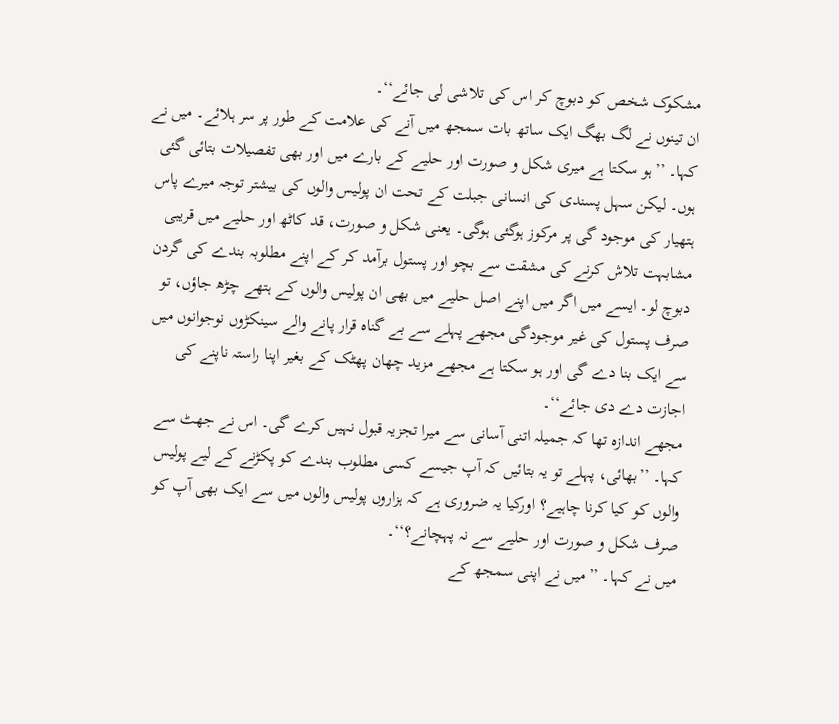مشکوک شخص کو دبوچ کر اس کی تلاشی لی جائے‘‘۔
ان تینوں نے لگ بھگ ایک ساتھ بات سمجھ میں آنے کی علامت کے طور پر سر ہلائے۔ میں نے کہا۔ ’’ہو سکتا ہے میری شکل و صورت اور حلیے کے بارے میں اور بھی تفصیلات بتائی گئی ہوں۔ لیکن سہل پسندی کی انسانی جبلت کے تحت ان پولیس والوں کی بیشتر توجہ میرے پاس ہتھیار کی موجود گی پر مرکوز ہوگئی ہوگی۔ یعنی شکل و صورت، قد کاٹھ اور حلیے میں قریبی مشابہت تلاش کرنے کی مشقت سے بچو اور پستول برآمد کر کے اپنے مطلوبہ بندے کی گردن دبوچ لو۔ ایسے میں اگر میں اپنے اصل حلیے میں بھی ان پولیس والوں کے ہتھے چڑھ جاؤں، تو صرف پستول کی غیر موجودگی مجھے پہلے سے بے گناہ قرار پانے والے سینکڑوں نوجوانوں میں سے ایک بنا دے گی اور ہو سکتا ہے مجھے مزید چھان پھٹک کے بغیر اپنا راستہ ناپنے کی اجازت دے دی جائے‘‘۔
مجھے اندازہ تھا کہ جمیلہ اتنی آسانی سے میرا تجزیہ قبول نہیں کرے گی۔ اس نے جھٹ سے کہا۔ ’’بھائی، پہلے تو یہ بتائیں کہ آپ جیسے کسی مطلوب بندے کو پکڑنے کے لیے پولیس والوں کو کیا کرنا چاہیے؟ اورکیا یہ ضروری ہے کہ ہزاروں پولیس والوں میں سے ایک بھی آپ کو صرف شکل و صورت اور حلیے سے نہ پہچانے؟‘‘۔
میں نے کہا۔ ’’میں نے اپنی سمجھ کے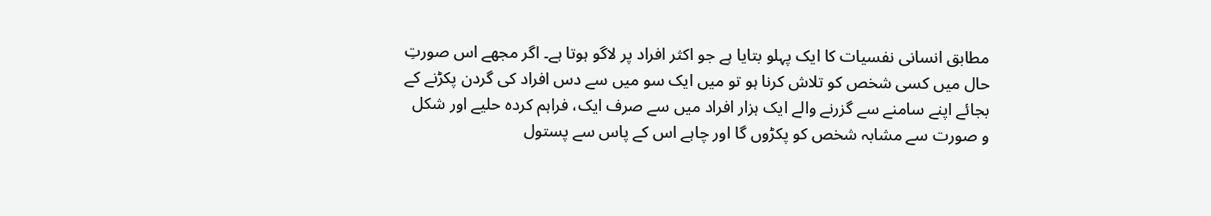مطابق انسانی نفسیات کا ایک پہلو بتایا ہے جو اکثر افراد پر لاگو ہوتا ہے۔ اگر مجھے اس صورتِ حال میں کسی شخص کو تلاش کرنا ہو تو میں ایک سو میں سے دس افراد کی گردن پکڑنے کے بجائے اپنے سامنے سے گزرنے والے ایک ہزار افراد میں سے صرف ایک، فراہم کردہ حلیے اور شکل و صورت سے مشابہ شخص کو پکڑوں گا اور چاہے اس کے پاس سے پستول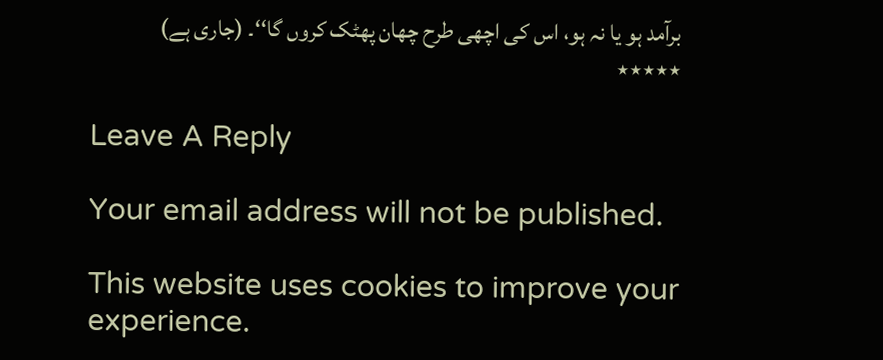برآمد ہو یا نہ ہو، اس کی اچھی طرح چھان پھٹک کروں گا‘‘۔ (جاری ہے)
٭٭٭٭٭

Leave A Reply

Your email address will not be published.

This website uses cookies to improve your experience.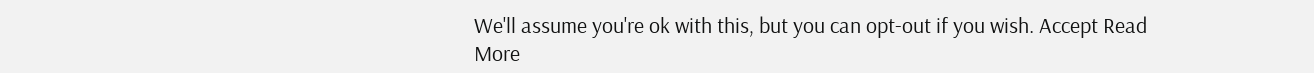We'll assume you're ok with this, but you can opt-out if you wish. Accept Read More